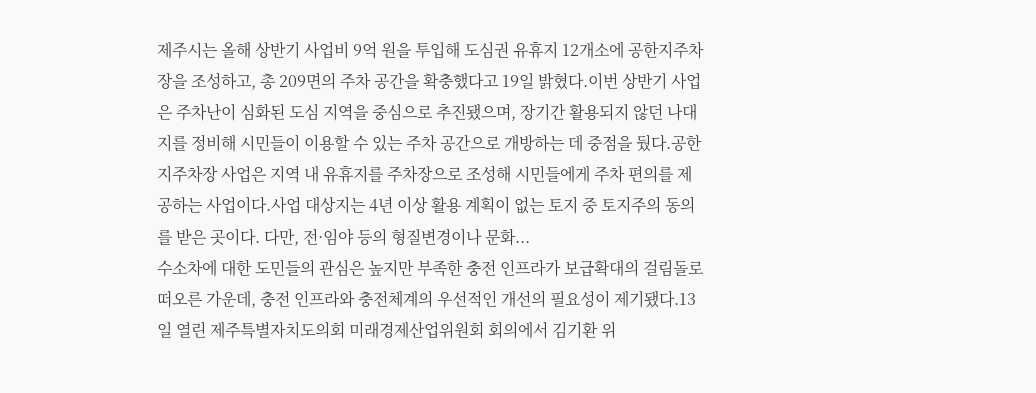제주시는 올해 상반기 사업비 9억 원을 투입해 도심권 유휴지 12개소에 공한지주차장을 조성하고, 총 209면의 주차 공간을 확충했다고 19일 밝혔다.이번 상반기 사업은 주차난이 심화된 도심 지역을 중심으로 추진됐으며, 장기간 활용되지 않던 나대지를 정비해 시민들이 이용할 수 있는 주차 공간으로 개방하는 데 중점을 뒀다.공한지주차장 사업은 지역 내 유휴지를 주차장으로 조성해 시민들에게 주차 편의를 제공하는 사업이다.사업 대상지는 4년 이상 활용 계획이 없는 토지 중 토지주의 동의를 받은 곳이다. 다만, 전·임야 등의 형질변경이나 문화...
수소차에 대한 도민들의 관심은 높지만 부족한 충전 인프라가 보급확대의 걸림돌로 떠오른 가운데, 충전 인프라와 충전체계의 우선적인 개선의 필요성이 제기됐다.13일 열린 제주특별자치도의회 미래경제산업위원회 회의에서 김기환 위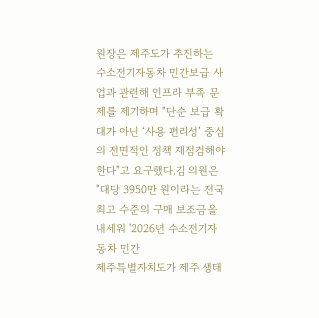원장은 제주도가 추진하는 수소전기자동차 민간보급 사업과 관련해 인프라 부족 문제를 제기하며 "단순 보급 확대가 아닌 ‘사용 편리성’ 중심의 전면적인 정책 재점검해야 한다"고 요구했다.김 의원은 "대당 3950만 원이라는 전국 최고 수준의 구매 보조금을 내세워 '2026년 수소전기자동차 민간
제주특별자치도가 제주 생태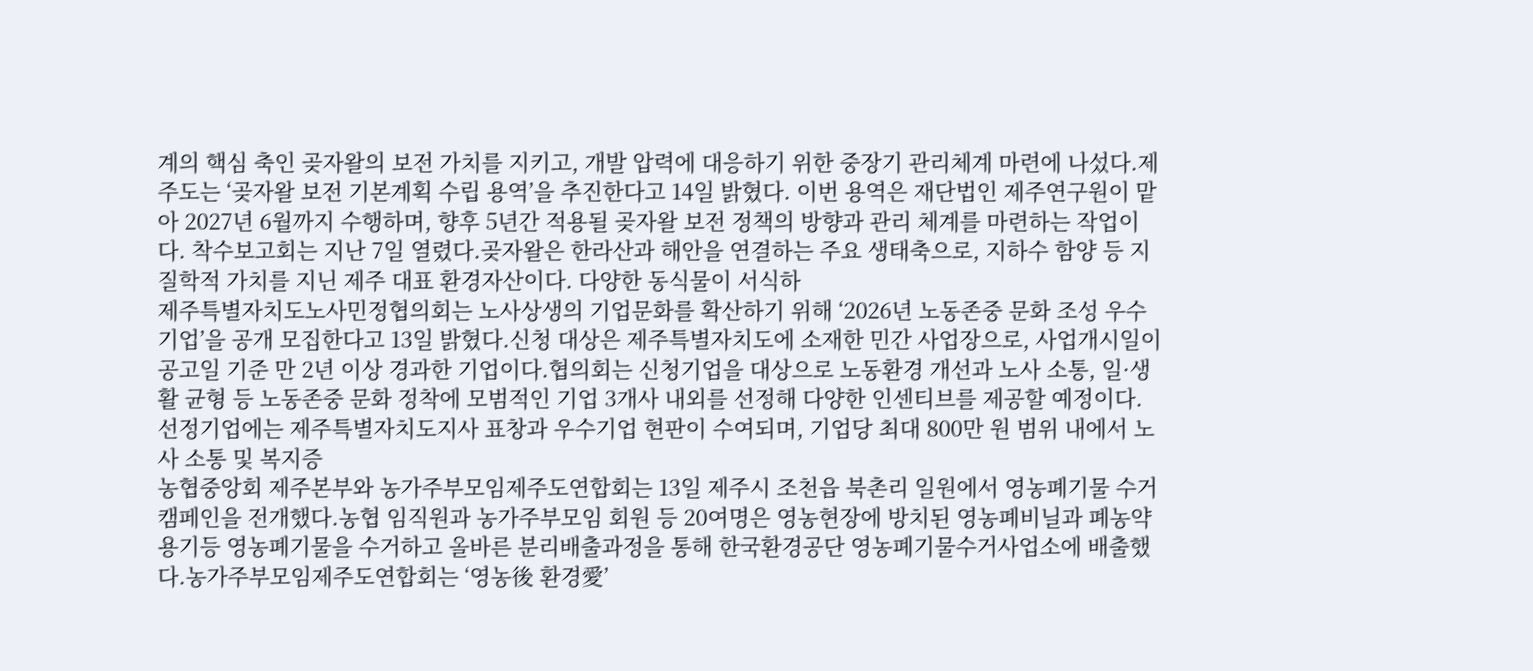계의 핵심 축인 곶자왈의 보전 가치를 지키고, 개발 압력에 대응하기 위한 중장기 관리체계 마련에 나섰다.제주도는 ‘곶자왈 보전 기본계획 수립 용역’을 추진한다고 14일 밝혔다. 이번 용역은 재단법인 제주연구원이 맡아 2027년 6월까지 수행하며, 향후 5년간 적용될 곶자왈 보전 정책의 방향과 관리 체계를 마련하는 작업이다. 착수보고회는 지난 7일 열렸다.곶자왈은 한라산과 해안을 연결하는 주요 생태축으로, 지하수 함양 등 지질학적 가치를 지닌 제주 대표 환경자산이다. 다양한 동식물이 서식하
제주특별자치도노사민정협의회는 노사상생의 기업문화를 확산하기 위해 ‘2026년 노동존중 문화 조성 우수기업’을 공개 모집한다고 13일 밝혔다.신청 대상은 제주특별자치도에 소재한 민간 사업장으로, 사업개시일이 공고일 기준 만 2년 이상 경과한 기업이다.협의회는 신청기업을 대상으로 노동환경 개선과 노사 소통, 일·생활 균형 등 노동존중 문화 정착에 모범적인 기업 3개사 내외를 선정해 다양한 인센티브를 제공할 예정이다.선정기업에는 제주특별자치도지사 표창과 우수기업 현판이 수여되며, 기업당 최대 800만 원 범위 내에서 노사 소통 및 복지증
농협중앙회 제주본부와 농가주부모임제주도연합회는 13일 제주시 조천읍 북촌리 일원에서 영농폐기물 수거 캠페인을 전개했다.농협 임직원과 농가주부모임 회원 등 20여명은 영농현장에 방치된 영농폐비닐과 폐농약용기등 영농폐기물을 수거하고 올바른 분리배출과정을 통해 한국환경공단 영농폐기물수거사업소에 배출했다.농가주부모임제주도연합회는 ‘영농後 환경愛’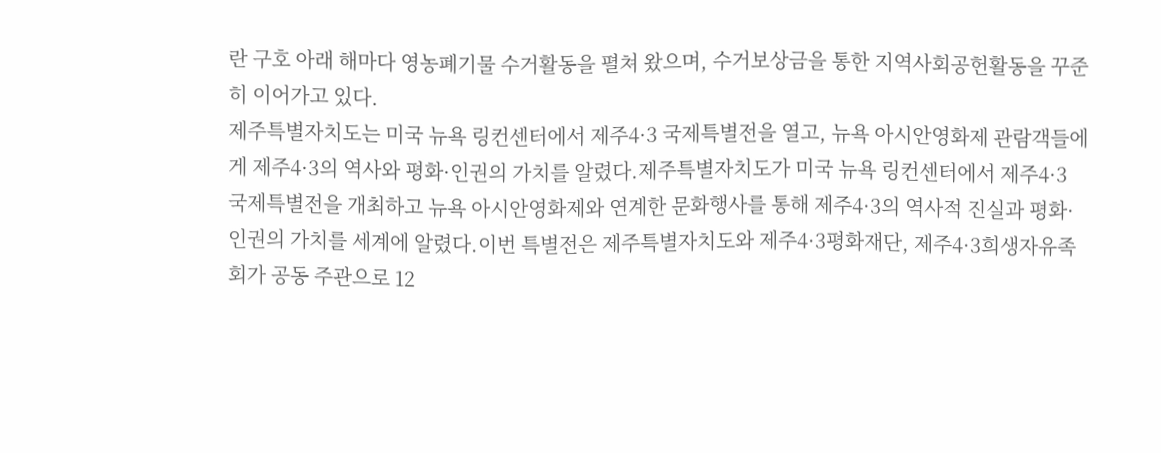란 구호 아래 해마다 영농폐기물 수거활동을 펼쳐 왔으며, 수거보상금을 통한 지역사회공헌활동을 꾸준히 이어가고 있다.
제주특별자치도는 미국 뉴욕 링컨센터에서 제주4·3 국제특별전을 열고, 뉴욕 아시안영화제 관람객들에게 제주4·3의 역사와 평화·인권의 가치를 알렸다.제주특별자치도가 미국 뉴욕 링컨센터에서 제주4·3 국제특별전을 개최하고 뉴욕 아시안영화제와 연계한 문화행사를 통해 제주4·3의 역사적 진실과 평화·인권의 가치를 세계에 알렸다.이번 특별전은 제주특별자치도와 제주4·3평화재단, 제주4·3희생자유족회가 공동 주관으로 12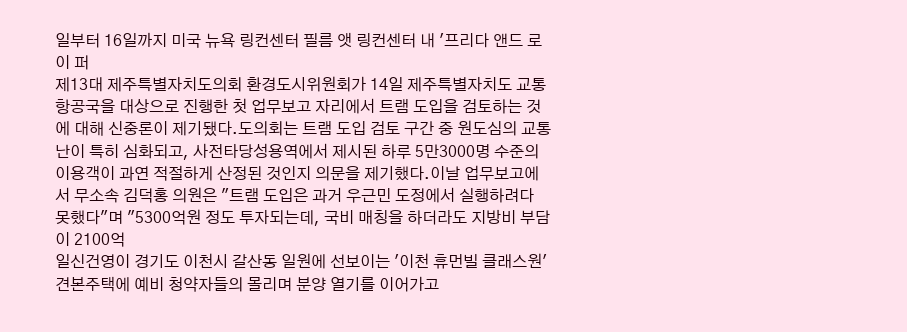일부터 16일까지 미국 뉴욕 링컨센터 필름 앳 링컨센터 내 '프리다 앤드 로이 퍼
제13대 제주특별자치도의회 환경도시위원회가 14일 제주특별자치도 교통항공국을 대상으로 진행한 첫 업무보고 자리에서 트램 도입을 검토하는 것에 대해 신중론이 제기됐다.도의회는 트램 도입 검토 구간 중 원도심의 교통난이 특히 심화되고, 사전타당성용역에서 제시된 하루 5만3000명 수준의 이용객이 과연 적절하게 산정된 것인지 의문을 제기했다.이날 업무보고에서 무소속 김덕홍 의원은 "트램 도입은 과거 우근민 도정에서 실행하려다 못했다"며 "5300억원 정도 투자되는데, 국비 매칭을 하더라도 지방비 부담이 2100억
일신건영이 경기도 이천시 갈산동 일원에 선보이는 '이천 휴먼빌 클래스원' 견본주택에 예비 청약자들의 몰리며 분양 열기를 이어가고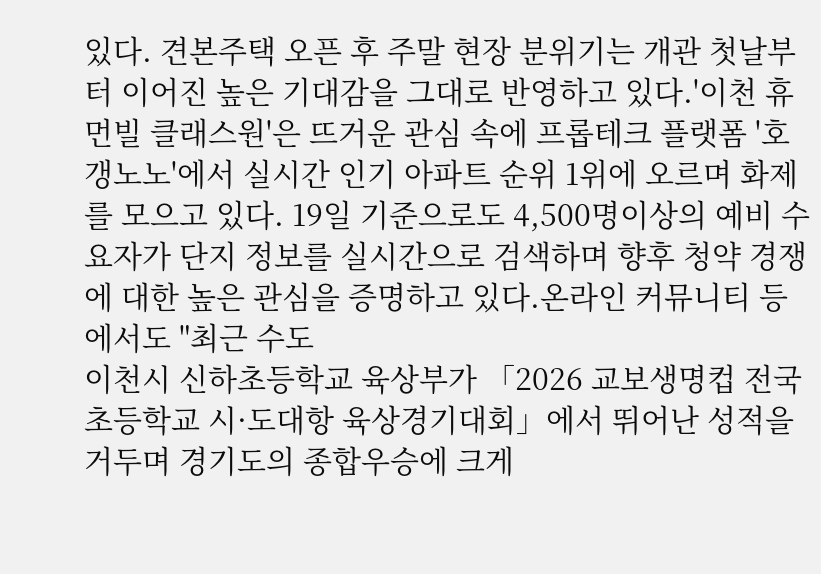있다. 견본주택 오픈 후 주말 현장 분위기는 개관 첫날부터 이어진 높은 기대감을 그대로 반영하고 있다.'이천 휴먼빌 클래스원'은 뜨거운 관심 속에 프롭테크 플랫폼 '호갱노노'에서 실시간 인기 아파트 순위 1위에 오르며 화제를 모으고 있다. 19일 기준으로도 4,500명이상의 예비 수요자가 단지 정보를 실시간으로 검색하며 향후 청약 경쟁에 대한 높은 관심을 증명하고 있다.온라인 커뮤니티 등에서도 "최근 수도
이천시 신하초등학교 육상부가 「2026 교보생명컵 전국초등학교 시·도대항 육상경기대회」에서 뛰어난 성적을 거두며 경기도의 종합우승에 크게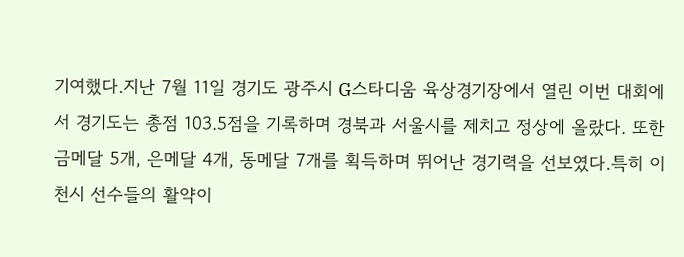기여했다.지난 7월 11일 경기도 광주시 G스타디움 육상경기장에서 열린 이번 대회에서 경기도는 총점 103.5점을 기록하며 경북과 서울시를 제치고 정상에 올랐다. 또한 금메달 5개, 은메달 4개, 동메달 7개를 획득하며 뛰어난 경기력을 선보였다.특히 이천시 선수들의 활약이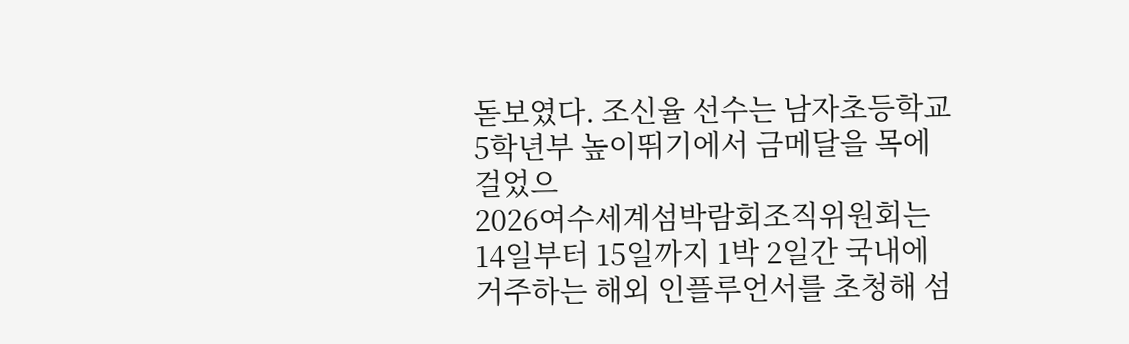돋보였다. 조신율 선수는 남자초등학교 5학년부 높이뛰기에서 금메달을 목에 걸었으
2026여수세계섬박람회조직위원회는 14일부터 15일까지 1박 2일간 국내에 거주하는 해외 인플루언서를 초청해 섬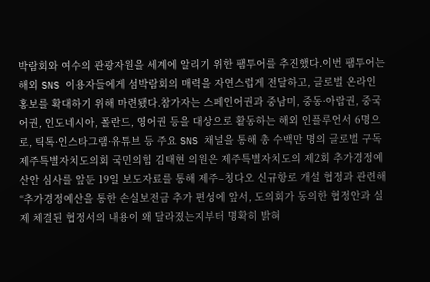박람회와 여수의 관광자원을 세계에 알리기 위한 팸투어를 추진했다.이번 팸투어는 해외 SNS 이용자들에게 섬박람회의 매력을 자연스럽게 전달하고, 글로벌 온라인 홍보를 확대하기 위해 마련됐다.참가자는 스페인어권과 중남미, 중동·아랍권, 중국어권, 인도네시아, 폴란드, 영어권 등을 대상으로 활동하는 해외 인플루언서 6명으로, 틱톡·인스타그램·유튜브 등 주요 SNS 채널을 통해 총 수백만 명의 글로벌 구독
제주특별자치도의회 국민의힘 김태현 의원은 제주특별자치도의 제2회 추가경정예산안 심사를 앞둔 19일 보도자료를 통해 제주–칭다오 신규항로 개설 협정과 관련해 “추가경정예산을 통한 손실보전금 추가 편성에 앞서, 도의회가 동의한 협정안과 실제 체결된 협정서의 내용이 왜 달라졌는지부터 명확히 밝혀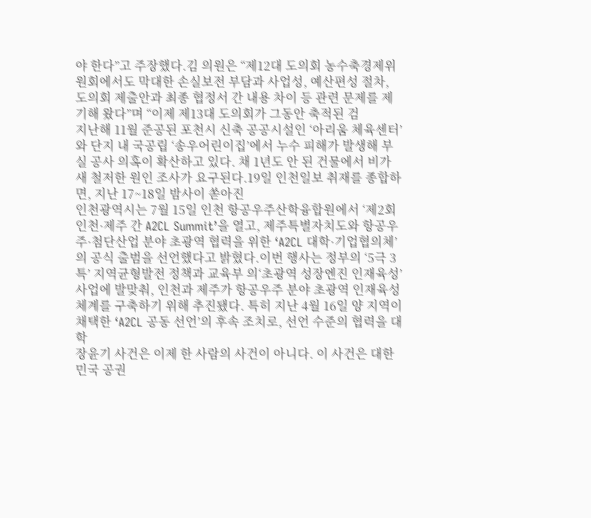야 한다”고 주장했다.김 의원은 “제12대 도의회 농수축경제위원회에서도 막대한 손실보전 부담과 사업성, 예산편성 절차, 도의회 제출안과 최종 협정서 간 내용 차이 등 관련 문제를 제기해 왔다”며 “이제 제13대 도의회가 그동안 축적된 검
지난해 11월 준공된 포천시 신축 공공시설인 ‘아리움 체육센터’와 단지 내 국공립 ‘송우어린이집’에서 누수 피해가 발생해 부실 공사 의혹이 확산하고 있다. 채 1년도 안 된 건물에서 비가 새 철저한 원인 조사가 요구된다.19일 인천일보 취재를 종합하면, 지난 17~18일 밤사이 쏟아진
인천광역시는 7월 15일 인천 항공우주산학융합원에서 ‘제2회 인천·제주 간 A2CL Summit’을 열고, 제주특별자치도와 항공우주·첨단산업 분야 초광역 협력을 위한 ‘A2CL 대학·기업협의체’의 공식 출범을 선언했다고 밝혔다.이번 행사는 정부의 ‘5극 3특’ 지역균형발전 정책과 교육부 의‘초광역 성장엔진 인재육성’ 사업에 발맞춰, 인천과 제주가 항공우주 분야 초광역 인재육성 체계를 구축하기 위해 추진됐다. 특히 지난 4월 16일 양 지역이 채택한 ‘A2CL 공동 선언’의 후속 조치로, 선언 수준의 협력을 대학
장윤기 사건은 이제 한 사람의 사건이 아니다. 이 사건은 대한민국 공권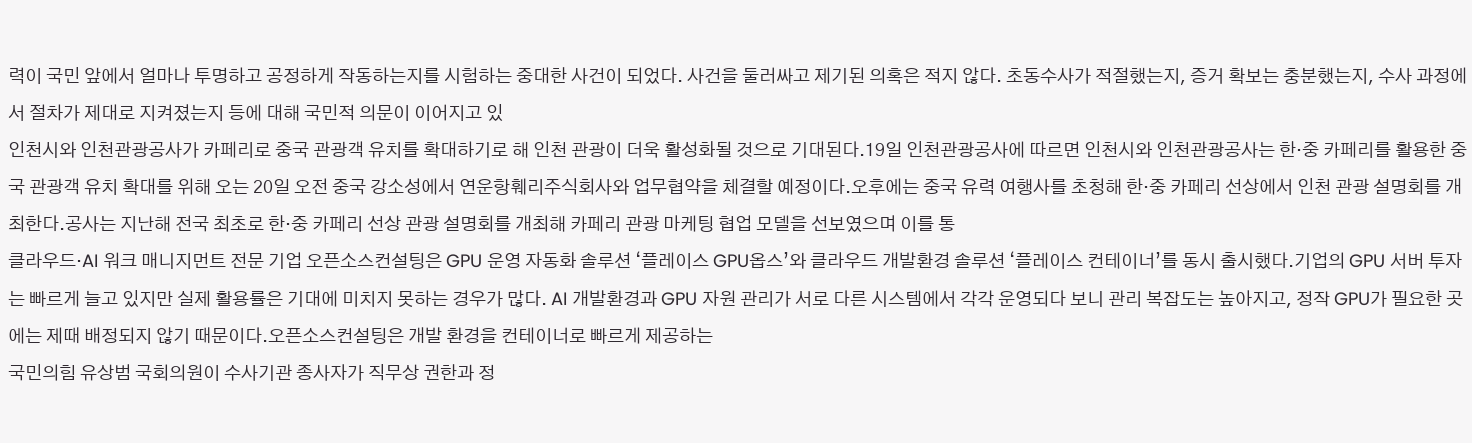력이 국민 앞에서 얼마나 투명하고 공정하게 작동하는지를 시험하는 중대한 사건이 되었다. 사건을 둘러싸고 제기된 의혹은 적지 않다. 초동수사가 적절했는지, 증거 확보는 충분했는지, 수사 과정에서 절차가 제대로 지켜졌는지 등에 대해 국민적 의문이 이어지고 있
인천시와 인천관광공사가 카페리로 중국 관광객 유치를 확대하기로 해 인천 관광이 더욱 활성화될 것으로 기대된다.19일 인천관광공사에 따르면 인천시와 인천관광공사는 한·중 카페리를 활용한 중국 관광객 유치 확대를 위해 오는 20일 오전 중국 강소성에서 연운항훼리주식회사와 업무협약을 체결할 예정이다.오후에는 중국 유력 여행사를 초청해 한·중 카페리 선상에서 인천 관광 설명회를 개최한다.공사는 지난해 전국 최초로 한·중 카페리 선상 관광 설명회를 개최해 카페리 관광 마케팅 협업 모델을 선보였으며 이를 통
클라우드·AI 워크 매니지먼트 전문 기업 오픈소스컨설팅은 GPU 운영 자동화 솔루션 ‘플레이스 GPU옵스’와 클라우드 개발환경 솔루션 ‘플레이스 컨테이너’를 동시 출시했다.기업의 GPU 서버 투자는 빠르게 늘고 있지만 실제 활용률은 기대에 미치지 못하는 경우가 많다. AI 개발환경과 GPU 자원 관리가 서로 다른 시스템에서 각각 운영되다 보니 관리 복잡도는 높아지고, 정작 GPU가 필요한 곳에는 제때 배정되지 않기 때문이다.오픈소스컨설팅은 개발 환경을 컨테이너로 빠르게 제공하는
국민의힘 유상범 국회의원이 수사기관 종사자가 직무상 권한과 정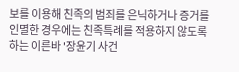보를 이용해 친족의 범죄를 은닉하거나 증거를 인멸한 경우에는 친족특례를 적용하지 않도록 하는 이른바 '장윤기 사건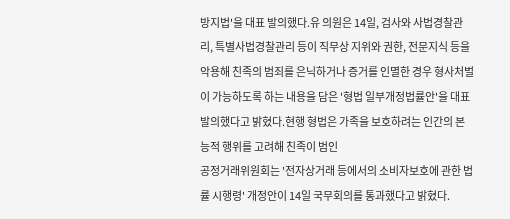방지법'을 대표 발의했다.유 의원은 14일, 검사와 사법경찰관리, 특별사법경찰관리 등이 직무상 지위와 권한, 전문지식 등을 악용해 친족의 범죄를 은닉하거나 증거를 인멸한 경우 형사처벌이 가능하도록 하는 내용을 담은 '형법 일부개정법률안'을 대표 발의했다고 밝혔다.현행 형법은 가족을 보호하려는 인간의 본능적 행위를 고려해 친족이 범인
공정거래위원회는 '전자상거래 등에서의 소비자보호에 관한 법률 시행령' 개정안이 14일 국무회의를 통과했다고 밝혔다.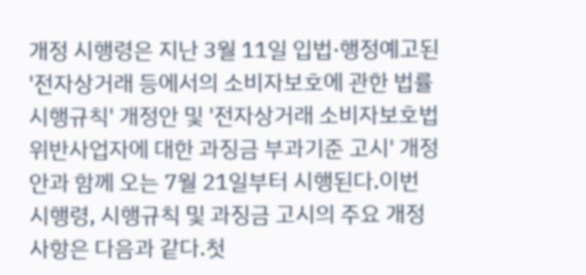개정 시행령은 지난 3월 11일 입법·행정예고된 '전자상거래 등에서의 소비자보호에 관한 법률 시행규칙' 개정안 및 '전자상거래 소비자보호법 위반사업자에 대한 과징금 부과기준 고시' 개정안과 함께 오는 7월 21일부터 시행된다.이번 시행령, 시행규칙 및 과징금 고시의 주요 개정사항은 다음과 같다.첫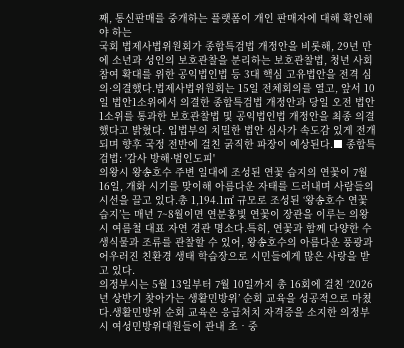째, 통신판매를 중개하는 플랫폼이 개인 판매자에 대해 확인해야 하는
국회 법제사법위원회가 종합특검법 개정안을 비롯해, 29년 만에 소년과 성인의 보호관찰을 분리하는 보호관찰법, 청년 사회참여 확대를 위한 공익법인법 등 3대 핵심 고유법안을 전격 심의·의결했다.법제사법위원회는 15일 전체회의를 열고, 앞서 10일 법안1소위에서 의결한 종합특검법 개정안과 당일 오전 법안1소위를 통과한 보호관찰법 및 공익법인법 개정안을 최종 의결했다고 밝혔다. 입법부의 치밀한 법안 심사가 속도감 있게 전개되며 향후 국정 전반에 걸친 굵직한 파장이 예상된다.■ 종합특검법: '감사 방해·범인도피'
의왕시 왕송호수 주변 일대에 조성된 연꽃 습지의 연꽃이 7월 16일, 개화 시기를 맞이해 아름다운 자태를 드러내며 사람들의 시선을 끌고 있다.총 1,194.1㎡ 규모로 조성된 ‘왕송호수 연꽃 습지’는 매년 7~8월이면 연분홍빛 연꽃이 장관을 이루는 의왕시 여름철 대표 자연 경관 명소다.특히, 연꽃과 함께 다양한 수생식물과 조류를 관찰할 수 있어, 왕송호수의 아름다운 풍광과 어우러진 친환경 생태 학습장으로 시민들에게 많은 사랑을 받고 있다.
의정부시는 5월 13일부터 7월 10일까지 총 16회에 걸친 ‘2026년 상반기 찾아가는 생활민방위’ 순회 교육을 성공적으로 마쳤다.생활민방위 순회 교육은 응급처치 자격증을 소지한 의정부시 여성민방위대원들이 관내 초‧중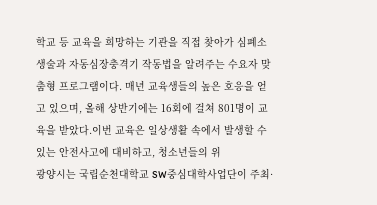학교 등 교육을 희망하는 기관을 직접 찾아가 심폐소생술과 자동심장충격기 작동법을 알려주는 수요자 맞춤형 프로그램이다. 매년 교육생들의 높은 호응을 얻고 있으며, 올해 상반기에는 16회에 걸쳐 801명이 교육을 받았다.이번 교육은 일상생활 속에서 발생할 수 있는 안전사고에 대비하고, 청소년들의 위
광양시는 국립순천대학교 SW중심대학사업단이 주최·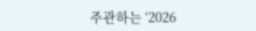주관하는 ‘2026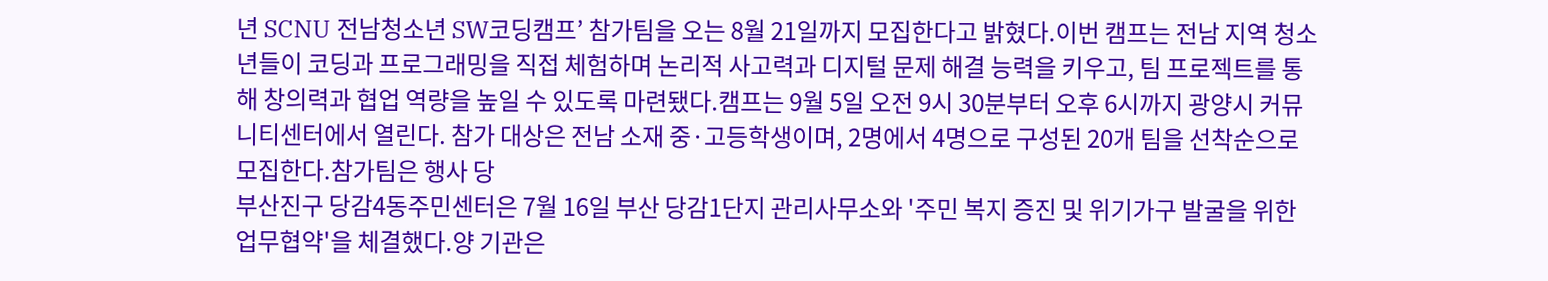년 SCNU 전남청소년 SW코딩캠프’ 참가팀을 오는 8월 21일까지 모집한다고 밝혔다.이번 캠프는 전남 지역 청소년들이 코딩과 프로그래밍을 직접 체험하며 논리적 사고력과 디지털 문제 해결 능력을 키우고, 팀 프로젝트를 통해 창의력과 협업 역량을 높일 수 있도록 마련됐다.캠프는 9월 5일 오전 9시 30분부터 오후 6시까지 광양시 커뮤니티센터에서 열린다. 참가 대상은 전남 소재 중·고등학생이며, 2명에서 4명으로 구성된 20개 팀을 선착순으로 모집한다.참가팀은 행사 당
부산진구 당감4동주민센터은 7월 16일 부산 당감1단지 관리사무소와 '주민 복지 증진 및 위기가구 발굴을 위한 업무협약'을 체결했다.양 기관은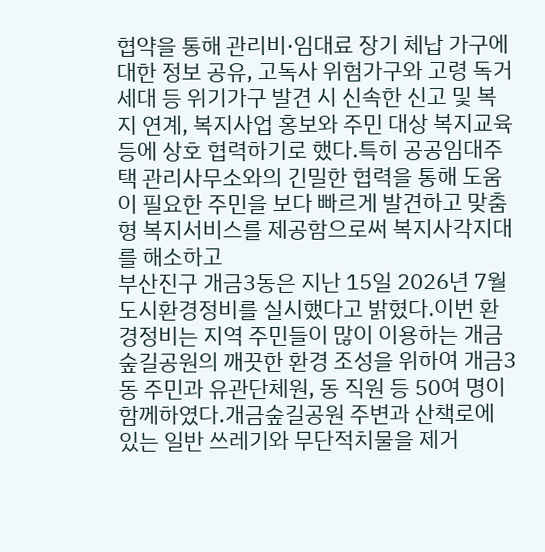협약을 통해 관리비·임대료 장기 체납 가구에 대한 정보 공유, 고독사 위험가구와 고령 독거세대 등 위기가구 발견 시 신속한 신고 및 복지 연계, 복지사업 홍보와 주민 대상 복지교육 등에 상호 협력하기로 했다.특히 공공임대주택 관리사무소와의 긴밀한 협력을 통해 도움이 필요한 주민을 보다 빠르게 발견하고 맞춤형 복지서비스를 제공함으로써 복지사각지대를 해소하고
부산진구 개금3동은 지난 15일 2026년 7월 도시환경정비를 실시했다고 밝혔다.이번 환경정비는 지역 주민들이 많이 이용하는 개금숲길공원의 깨끗한 환경 조성을 위하여 개금3동 주민과 유관단체원, 동 직원 등 50여 명이 함께하였다.개금숲길공원 주변과 산책로에 있는 일반 쓰레기와 무단적치물을 제거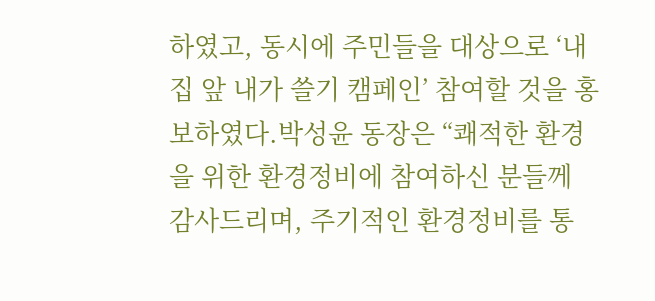하였고, 동시에 주민들을 대상으로 ‘내 집 앞 내가 쓸기 캠페인’ 참여할 것을 홍보하였다.박성윤 동장은 “쾌적한 환경을 위한 환경정비에 참여하신 분들께 감사드리며, 주기적인 환경정비를 통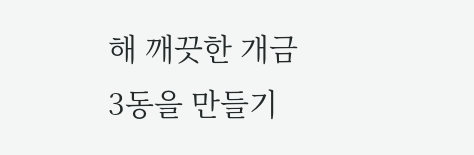해 깨끗한 개금3동을 만들기